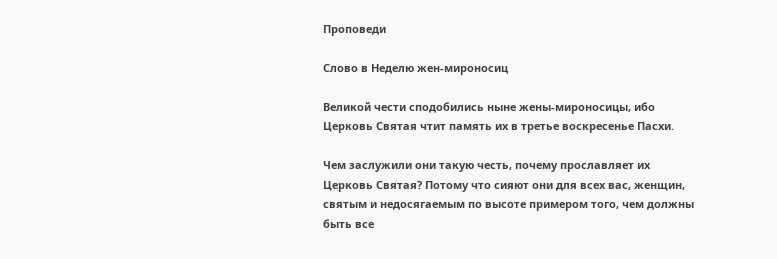Проповеди

Слово в Неделю жен-мироносиц

Великой чести сподобились ныне жены-мироносицы, ибо Церковь Святая чтит память их в третье воскресенье Пасхи.

Чем заслужили они такую честь, почему прославляет их Церковь Святая? Потому что сияют они для всех вас, женщин, святым и недосягаемым по высоте примером того, чем должны быть все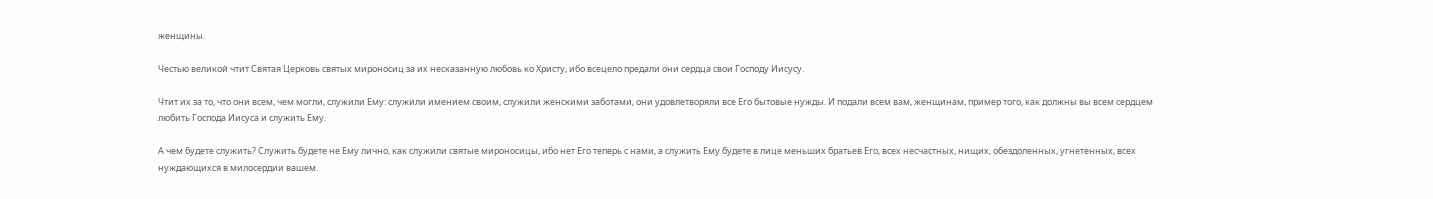женщины.

Честью великой чтит Святая Церковь святых мироносиц за их несказанную любовь ко Христу, ибо всецело предали они сердца свои Господу Иисусу.

Чтит их за то, что они всем, чем могли, служили Ему: служили имением своим, служили женскими заботами, они удовлетворяли все Его бытовые нужды. И подали всем вам, женщинам, пример того, как должны вы всем сердцем любить Господа Иисуса и служить Ему.

А чем будете служить? Служить будете не Ему лично, как служили святые мироносицы, ибо нет Его теперь с нами, а служить Ему будете в лице меньших братьев Его, всех несчастных, нищих, обездоленных, угнетенных, всех нуждающихся в милосердии вашем.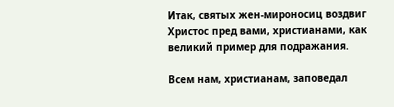Итак, святых жен-мироносиц воздвиг Христос пред вами, христианами, как великий пример для подражания.

Всем нам, христианам, заповедал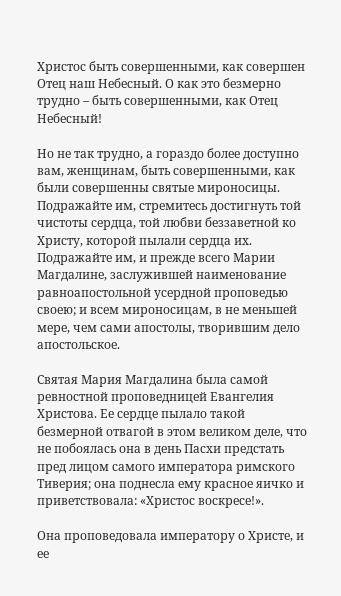Христос быть совершенными, как совершен Отец наш Небесный. О как это безмерно трудно – быть совершенными, как Отец Небесный!

Но не так трудно, а гораздо более доступно вам, женщинам, быть совершенными, как были совершенны святые мироносицы. Подражайте им, стремитесь достигнуть той чистоты сердца, той любви беззаветной ко Христу, которой пылали сердца их. Подражайте им, и прежде всего Марии Магдалине, заслужившей наименование равноапостольной усердной проповедью своею; и всем мироносицам, в не меньшей мере, чем сами апостолы, творившим дело апостольское.

Святая Мария Магдалина была самой ревностной проповедницей Евангелия Христова. Ее сердце пылало такой безмерной отвагой в этом великом деле, что не побоялась она в день Пасхи предстать пред лицом самого императора римского Тиверия; она поднесла ему красное яичко и приветствовала: «Христос воскресе!».

Она проповедовала императору о Христе, и ее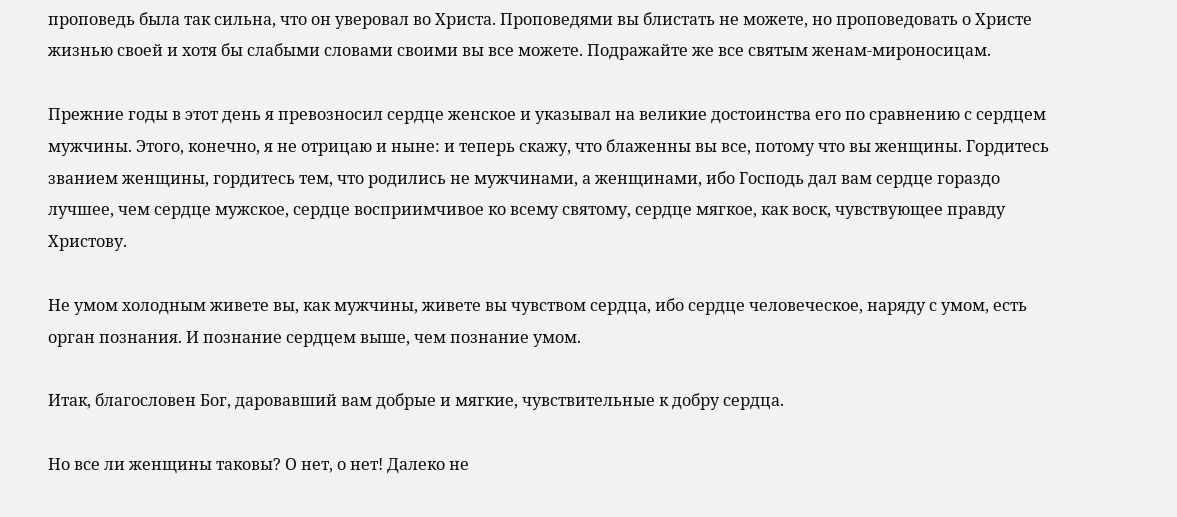проповедь была так сильна, что он уверовал во Христа. Проповедями вы блистать не можете, но проповедовать о Христе жизнью своей и хотя бы слабыми словами своими вы все можете. Подражайте же все святым женам-мироносицам.

Прежние годы в этот день я превозносил сердце женское и указывал на великие достоинства его по сравнению с сердцем мужчины. Этого, конечно, я не отрицаю и ныне: и теперь скажу, что блаженны вы все, потому что вы женщины. Гордитесь званием женщины, гордитесь тем, что родились не мужчинами, а женщинами, ибо Господь дал вам сердце гораздо лучшее, чем сердце мужское, сердце восприимчивое ко всему святому, сердце мягкое, как воск, чувствующее правду Христову.

Не умом холодным живете вы, как мужчины, живете вы чувством сердца, ибо сердце человеческое, наряду с умом, есть орган познания. И познание сердцем выше, чем познание умом.

Итак, благословен Бог, даровавший вам добрые и мягкие, чувствительные к добру сердца.

Но все ли женщины таковы? О нет, о нет! Далеко не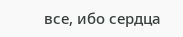все, ибо сердца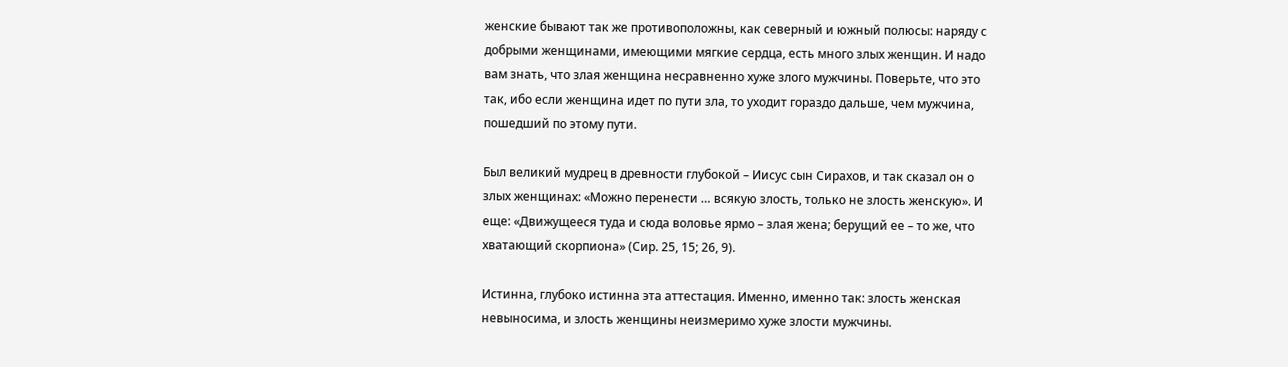женские бывают так же противоположны, как северный и южный полюсы: наряду с добрыми женщинами, имеющими мягкие сердца, есть много злых женщин. И надо вам знать, что злая женщина несравненно хуже злого мужчины. Поверьте, что это так, ибо если женщина идет по пути зла, то уходит гораздо дальше, чем мужчина, пошедший по этому пути.

Был великий мудрец в древности глубокой – Иисус сын Сирахов, и так сказал он о злых женщинах: «Можно перенести … всякую злость, только не злость женскую». И еще: «Движущееся туда и сюда воловье ярмо – злая жена; берущий ее – то же, что хватающий скорпиона» (Сир. 25, 15; 26, 9).

Истинна, глубоко истинна эта аттестация. Именно, именно так: злость женская невыносима, и злость женщины неизмеримо хуже злости мужчины.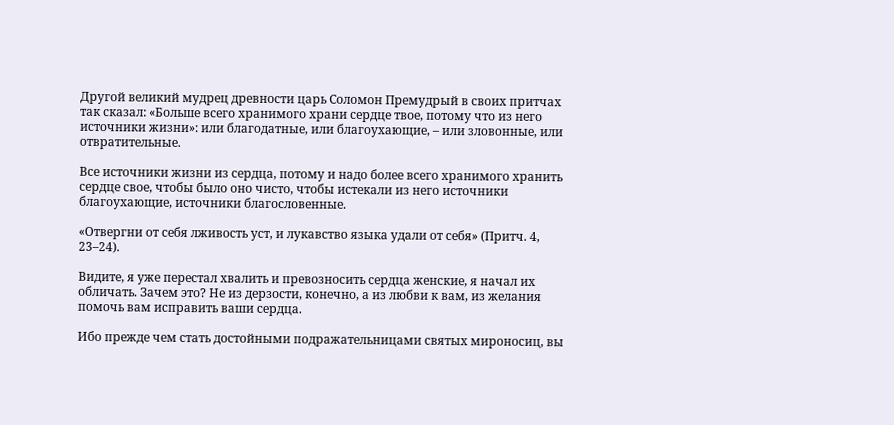Другой великий мудрец древности царь Соломон Премудрый в своих притчах так сказал: «Больше всего хранимого храни сердце твое, потому что из него источники жизни»: или благодатные, или благоухающие, – или зловонные, или отвратительные.

Все источники жизни из сердца, потому и надо более всего хранимого хранить сердце свое, чтобы было оно чисто, чтобы истекали из него источники благоухающие, источники благословенные.

«Отвергни от себя лживость уст, и лукавство языка удали от себя» (Притч. 4, 23–24).

Видите, я уже перестал хвалить и превозносить сердца женские, я начал их обличать. Зачем это? Не из дерзости, конечно, а из любви к вам, из желания помочь вам исправить ваши сердца.

Ибо прежде чем стать достойными подражательницами святых мироносиц, вы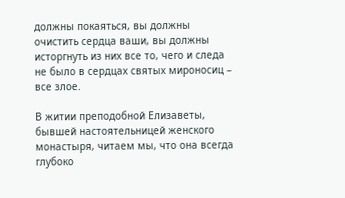должны покаяться, вы должны очистить сердца ваши, вы должны исторгнуть из них все то, чего и следа не было в сердцах святых мироносиц – все злое.

В житии преподобной Елизаветы, бывшей настоятельницей женского монастыря, читаем мы, что она всегда глубоко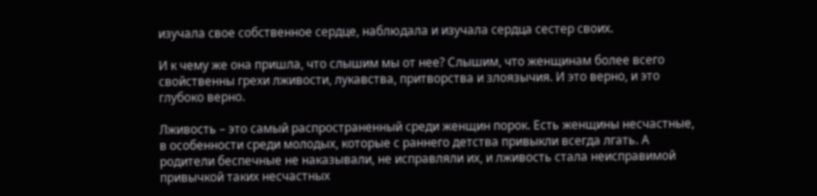изучала свое собственное сердце, наблюдала и изучала сердца сестер своих.

И к чему же она пришла, что слышим мы от нее? Слышим, что женщинам более всего свойственны грехи лживости, лукавства, притворства и злоязычия. И это верно, и это глубоко верно.

Лживость – это самый распространенный среди женщин порок. Есть женщины несчастные, в особенности среди молодых, которые с раннего детства привыкли всегда лгать. А родители беспечные не наказывали, не исправляли их, и лживость стала неисправимой привычкой таких несчастных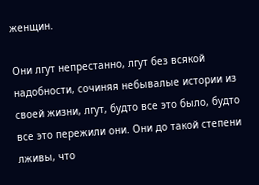женщин.

Они лгут непрестанно, лгут без всякой надобности, сочиняя небывалые истории из своей жизни, лгут, будто все это было, будто все это пережили они. Они до такой степени лживы, что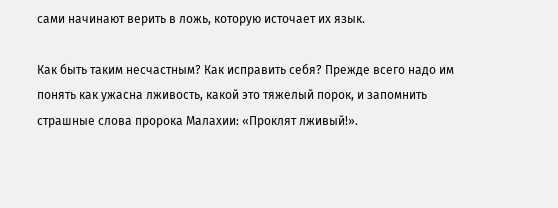сами начинают верить в ложь, которую источает их язык.

Как быть таким несчастным? Как исправить себя? Прежде всего надо им понять как ужасна лживость, какой это тяжелый порок, и запомнить страшные слова пророка Малахии: «Проклят лживый!».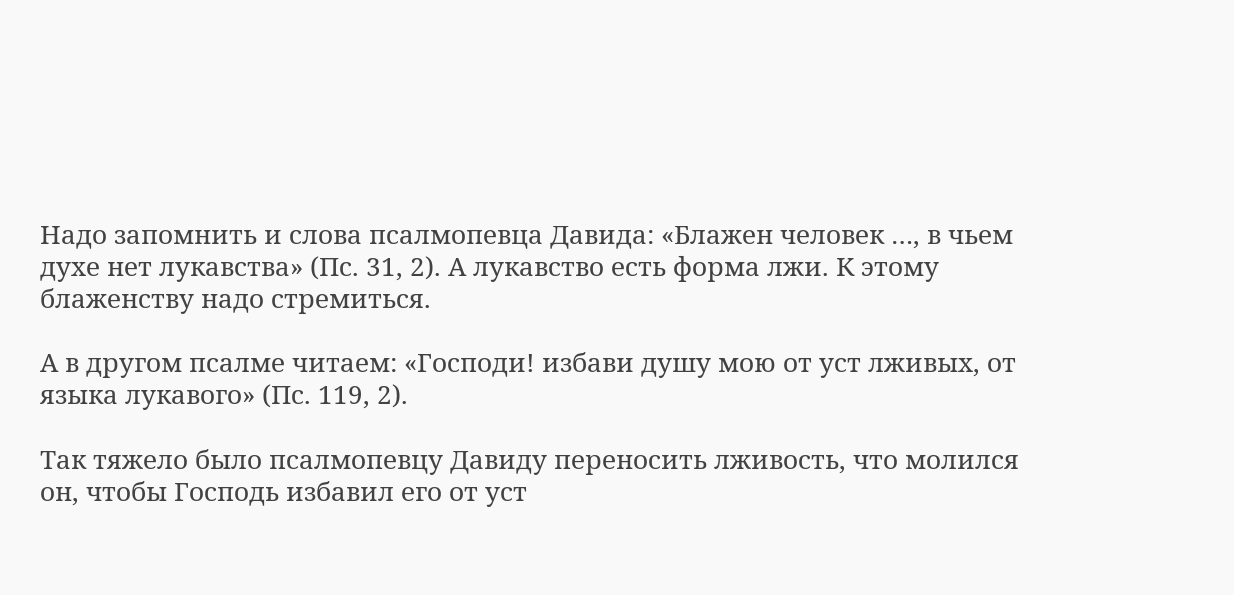Надо запомнить и слова псалмопевца Давида: «Блажен человек …, в чьем духе нет лукавства» (Пс. 31, 2). А лукавство есть форма лжи. К этому блаженству надо стремиться.

А в другом псалме читаем: «Господи! избави душу мою от уст лживых, от языка лукавого» (Пс. 119, 2).

Так тяжело было псалмопевцу Давиду переносить лживость, что молился он, чтобы Господь избавил его от уст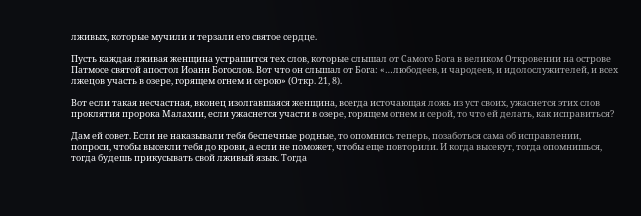лживых, которые мучили и терзали его святое сердце.

Пусть каждая лживая женщина устрашится тех слов, которые слышал от Самого Бога в великом Откровении на острове Патмосе святой апостол Иоанн Богослов. Вот что он слышал от Бога: «…любодеев, и чародеев, и идолослужителей, и всех лжецов участь в озере, горящем огнем и серою» (Откр. 21, 8).

Вот если такая несчастная, вконец изолгавшаяся женщина, всегда источающая ложь из уст своих, ужаснется этих слов проклятия пророка Малахии, если ужаснется участи в озере, горящем огнем и серой, то что ей делать, как исправиться?

Дам ей совет. Если не наказывали тебя беспечные родные, то опомнись теперь, позаботься сама об исправлении, попроси, чтобы высекли тебя до крови, а если не поможет, чтобы еще повторили. И когда высекут, тогда опомнишься, тогда будешь прикусывать свой лживый язык. Тогда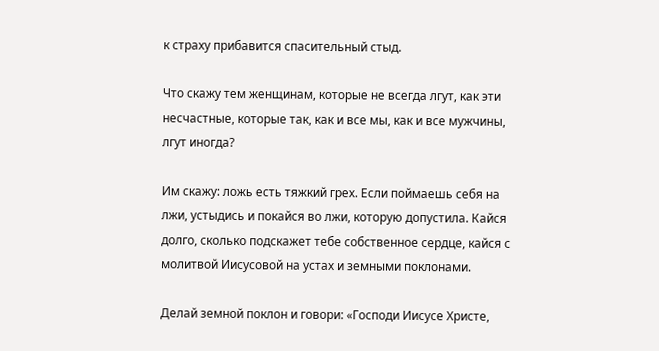к страху прибавится спасительный стыд.

Что скажу тем женщинам, которые не всегда лгут, как эти несчастные, которые так, как и все мы, как и все мужчины, лгут иногда?

Им скажу: ложь есть тяжкий грех. Если поймаешь себя на лжи, устыдись и покайся во лжи, которую допустила. Кайся долго, сколько подскажет тебе собственное сердце, кайся с молитвой Иисусовой на устах и земными поклонами.

Делай земной поклон и говори: «Господи Иисусе Христе,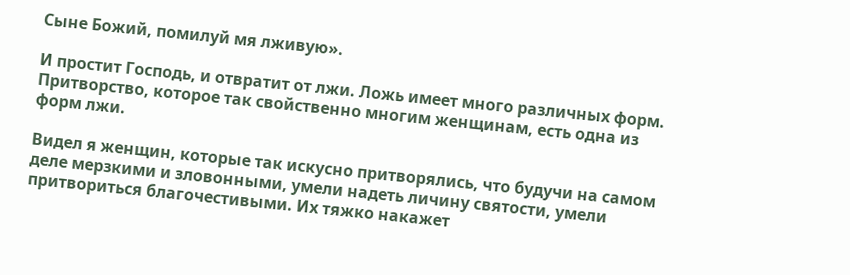Сыне Божий, помилуй мя лживую».

И простит Господь, и отвратит от лжи. Ложь имеет много различных форм. Притворство, которое так свойственно многим женщинам, есть одна из форм лжи.

Видел я женщин, которые так искусно притворялись, что будучи на самом деле мерзкими и зловонными, умели надеть личину святости, умели притвориться благочестивыми. Их тяжко накажет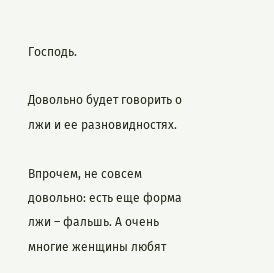Господь.

Довольно будет говорить о лжи и ее разновидностях.

Впрочем, не совсем довольно: есть еще форма лжи – фальшь. А очень многие женщины любят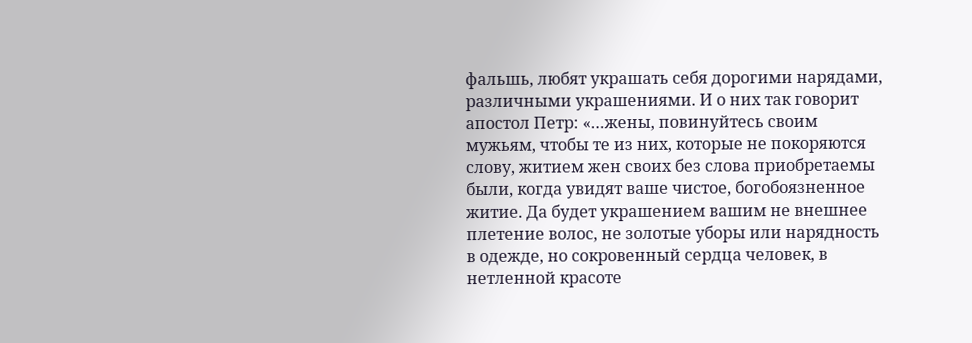фальшь, любят украшать себя дорогими нарядами, различными украшениями. И о них так говорит апостол Петр: «…жены, повинуйтесь своим мужьям, чтобы те из них, которые не покоряются слову, житием жен своих без слова приобретаемы были, когда увидят ваше чистое, богобоязненное житие. Да будет украшением вашим не внешнее плетение волос, не золотые уборы или нарядность в одежде, но сокровенный сердца человек, в нетленной красоте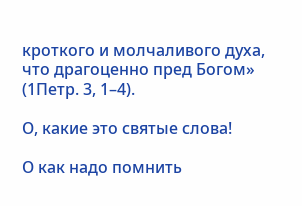кроткого и молчаливого духа, что драгоценно пред Богом» (1Петр. 3, 1–4).

О, какие это святые слова!

О как надо помнить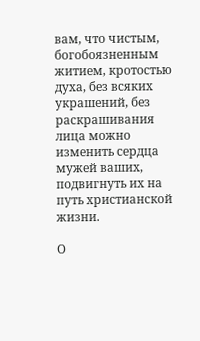вам, что чистым, богобоязненным житием, кротостью духа, без всяких украшений, без раскрашивания лица можно изменить сердца мужей ваших, подвигнуть их на путь христианской жизни.

О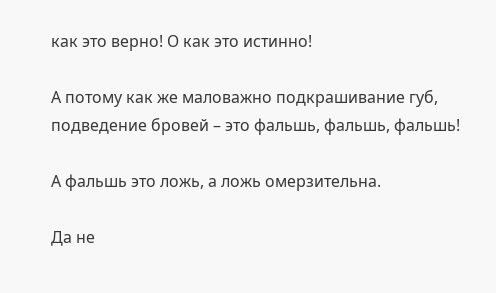как это верно! О как это истинно!

А потому как же маловажно подкрашивание губ, подведение бровей – это фальшь, фальшь, фальшь!

А фальшь это ложь, а ложь омерзительна.

Да не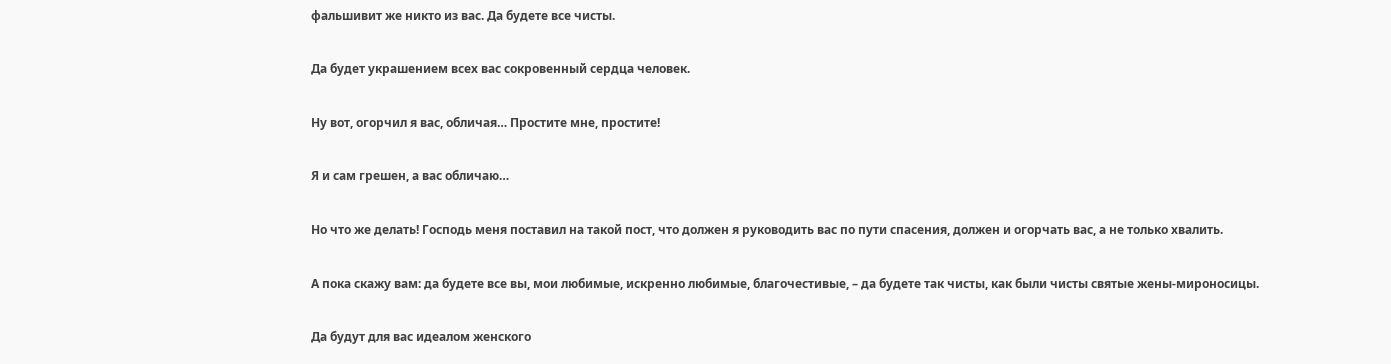фальшивит же никто из вас. Да будете все чисты.

Да будет украшением всех вас сокровенный сердца человек.

Ну вот, огорчил я вас, обличая… Простите мне, простите!

Я и сам грешен, а вас обличаю…

Но что же делать! Господь меня поставил на такой пост, что должен я руководить вас по пути спасения, должен и огорчать вас, а не только хвалить.

А пока скажу вам: да будете все вы, мои любимые, искренно любимые, благочестивые, – да будете так чисты, как были чисты святые жены-мироносицы.

Да будут для вас идеалом женского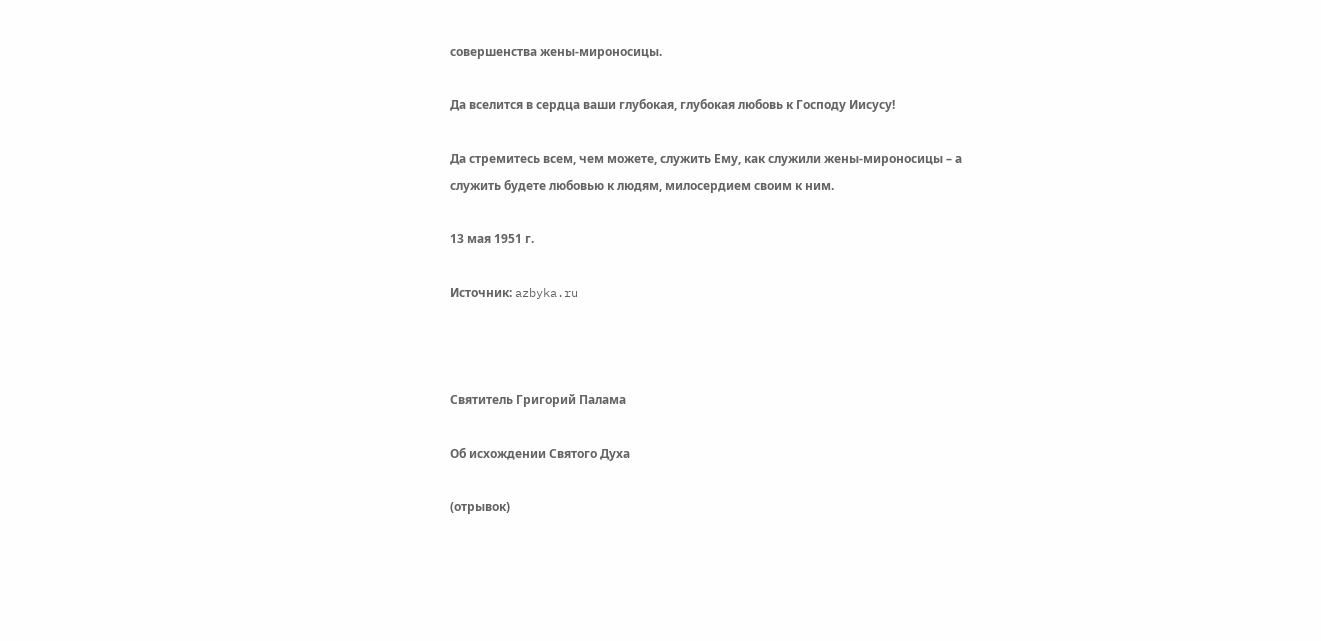совершенства жены-мироносицы.

Да вселится в сердца ваши глубокая, глубокая любовь к Господу Иисусу!

Да стремитесь всем, чем можете, служить Ему, как служили жены-мироносицы – а служить будете любовью к людям, милосердием своим к ним.

13 мая 1951 г.

Источник: azbyka.ru



Святитель Григорий Палама

Об исхождении Святого Духа

(отрывок)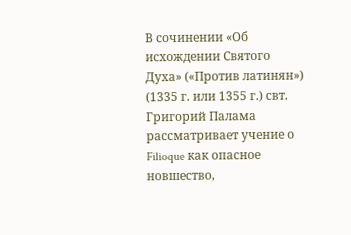В сочинении «Об исхождении Святого Духа» («Против латинян») (1335 г. или 1355 г.) свт. Григорий Палама рассматривает учение о Filioque как опасное новшество,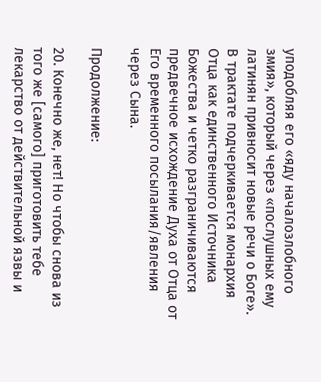уподобляя его «яду началозлобного змия», который через «послушных ему латинян привносит новые речи о Боге». В трактате подчеркивается монархия Отца как единственного Источника Божества и четко разграничиваются предвечное исхождение Духа от Отца от Его временного посылания/явления через Сына.

Продолжение:

20. Конечно же, нет! Но чтобы снова из того же [самого] приготовить тебе лекарство от действительной язвы и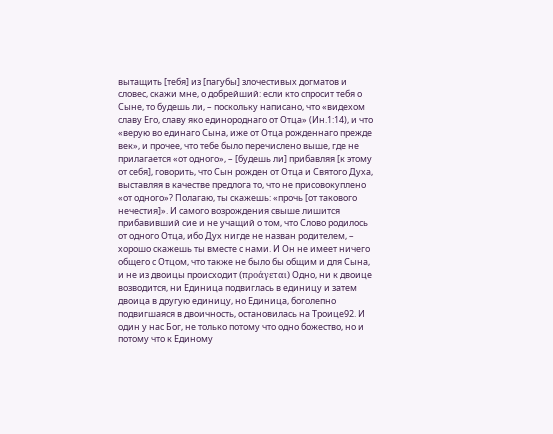вытащить [тебя] из [пагубы] злочестивых догматов и словес, скажи мне, о добрейший: если кто спросит тебя о Сыне, то будешь ли, – поскольку написано, что «видехом славу Его, славу яко единороднаго от Отца» (Ин.1:14), и что «верую во единаго Сына, иже от Отца рожденнаго прежде век», и прочее, что тебе было перечислено выше, где не прилагается «от одного», – [будешь ли] прибавляя [к этому от себя], говорить, что Сын рожден от Отца и Святого Духа, выставляя в качестве предлога то, что не присовокуплено «от одного»? Полагаю, ты скажешь: «прочь [от такового нечестия]». И самого возрождения свыше лишится прибавивший сие и не учащий о том, что Слово родилось от одного Отца, ибо Дух нигде не назван родителем, – хорошо скажешь ты вместе с нами. И Он не имеет ничего общего с Отцом, что также не было бы общим и для Сына, и не из двоицы происходит (προάγεται) Одно, ни к двоице возводится, ни Единица подвиглась в единицу и затем двоица в другую единицу, но Единица, боголепно подвигшаяся в двоичность, остановилась на Троице92. И один у нас Бог, не только потому что одно божество, но и потому что к Единому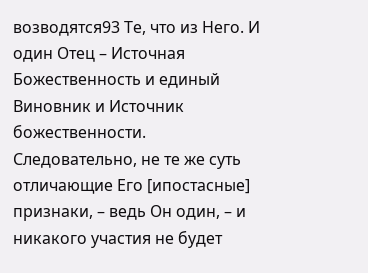возводятся93 Те, что из Него. И один Отец – Источная Божественность и единый Виновник и Источник божественности. Следовательно, не те же суть отличающие Его [ипостасные] признаки, – ведь Он один, – и никакого участия не будет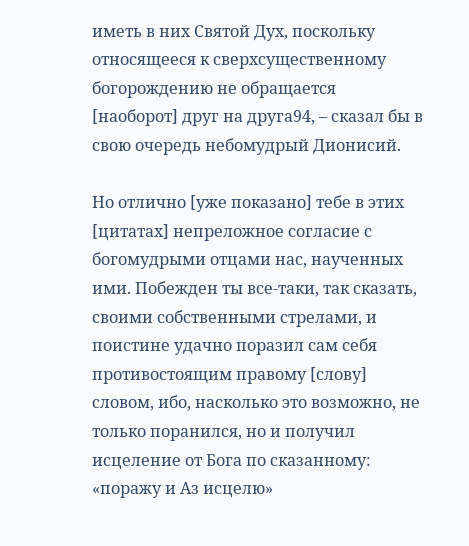иметь в них Святой Дух, поскольку относящееся к сверхсущественному богорождению не обращается [наоборот] друг на друга94, – сказал бы в свою очередь небомудрый Дионисий.

Но отлично [уже показано] тебе в этих [цитатах] непреложное согласие с богомудрыми отцами нас, наученных ими. Побежден ты все-таки, так сказать, своими собственными стрелами, и поистине удачно поразил сам себя противостоящим правому [слову] словом, ибо, насколько это возможно, не только поранился, но и получил исцеление от Бога по сказанному: «поражу и Аз исцелю»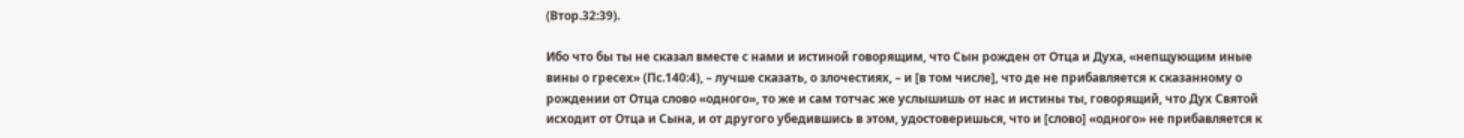(Втор.32:39).

Ибо что бы ты не сказал вместе с нами и истиной говорящим, что Сын рожден от Отца и Духа, «непщующим иные вины о гресех» (Пс.140:4), – лучше сказать, о злочестиях, – и [в том числе], что де не прибавляется к сказанному о рождении от Отца слово «одного», то же и сам тотчас же услышишь от нас и истины ты, говорящий, что Дух Святой исходит от Отца и Сына, и от другого убедившись в этом, удостоверишься, что и [слово] «одного» не прибавляется к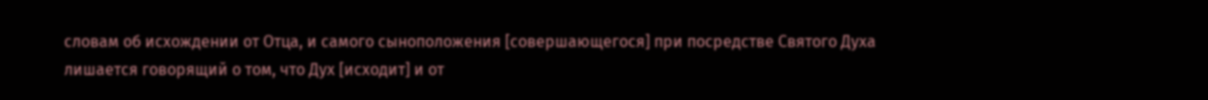словам об исхождении от Отца, и самого сыноположения [совершающегося] при посредстве Святого Духа лишается говорящий о том, что Дух [исходит] и от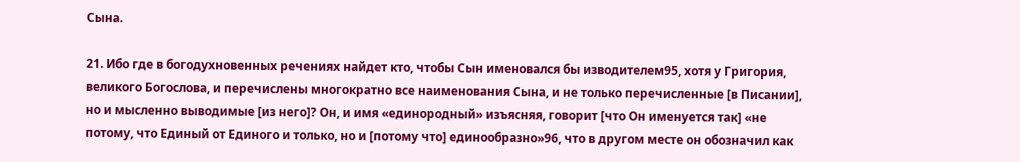Сына.

21. Ибо где в богодухновенных речениях найдет кто, чтобы Сын именовался бы изводителем95, хотя у Григория, великого Богослова, и перечислены многократно все наименования Сына, и не только перечисленные [в Писании], но и мысленно выводимые [из него]? Он, и имя «единородный» изъясняя, говорит [что Он именуется так] «не потому, что Единый от Единого и только, но и [потому что] единообразно»96, что в другом месте он обозначил как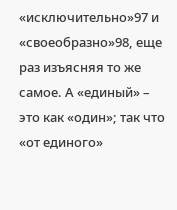«исключительно»97 и «своеобразно»98, еще раз изъясняя то же самое. А «единый» – это как «один»; так что «от единого»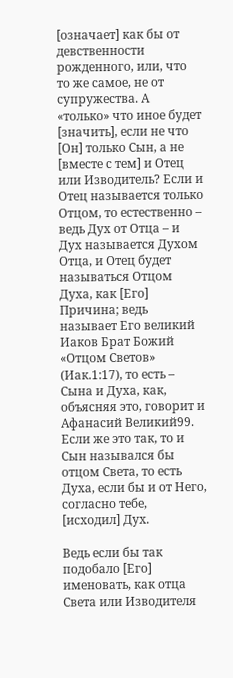[означает] как бы от девственности рожденного, или, что то же самое, не от супружества. А «только» что иное будет [значить], если не что [Он] только Сын, а не [вместе с тем] и Отец или Изводитель? Если и Отец называется только Отцом, то естественно – ведь Дух от Отца – и Дух называется Духом Отца, и Отец будет называться Отцом Духа, как [Его] Причина; ведь называет Его великий Иаков Брат Божий «Отцом Светов» (Иак.1:17), то есть – Сына и Духа, как, объясняя это, говорит и Афанасий Великий99. Если же это так, то и Сын назывался бы отцом Света, то есть Духа, если бы и от Него, согласно тебе, [исходил] Дух.

Ведь если бы так подобало [Его] именовать, как отца Света или Изводителя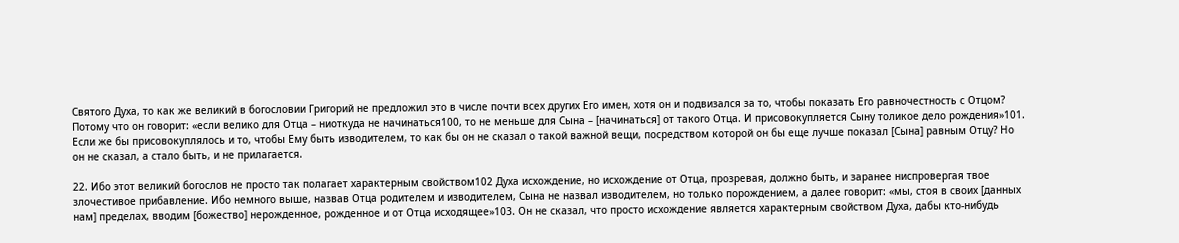Святого Духа, то как же великий в богословии Григорий не предложил это в числе почти всех других Его имен, хотя он и подвизался за то, чтобы показать Его равночестность с Отцом? Потому что он говорит: «если велико для Отца – ниоткуда не начинаться100, то не меньше для Сына – [начинаться] от такого Отца. И присовокупляется Сыну толикое дело рождения»101. Если же бы присовокуплялось и то, чтобы Ему быть изводителем, то как бы он не сказал о такой важной вещи, посредством которой он бы еще лучше показал [Сына] равным Отцу? Но он не сказал, а стало быть, и не прилагается.

22. Ибо этот великий богослов не просто так полагает характерным свойством102 Духа исхождение, но исхождение от Отца, прозревая, должно быть, и заранее ниспровергая твое злочестивое прибавление. Ибо немного выше, назвав Отца родителем и изводителем, Сына не назвал изводителем, но только порождением, а далее говорит: «мы, стоя в своих [данных нам] пределах, вводим [божество] нерожденное, рожденное и от Отца исходящее»103. Он не сказал, что просто исхождение является характерным свойством Духа, дабы кто-нибудь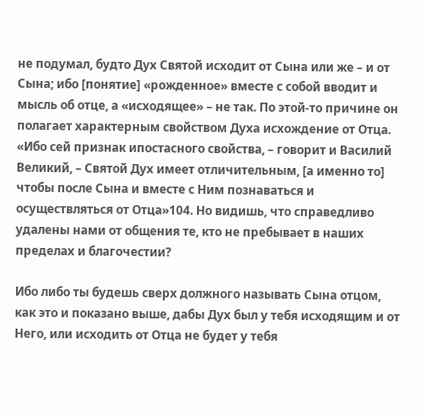не подумал, будто Дух Святой исходит от Сына или же – и от Сына; ибо [понятие] «рожденное» вместе с собой вводит и мысль об отце, а «исходящее» – не так. По этой-то причине он полагает характерным свойством Духа исхождение от Отца. «Ибо сей признак ипостасного свойства, – говорит и Василий Великий, – Святой Дух имеет отличительным, [а именно то] чтобы после Сына и вместе с Ним познаваться и осуществляться от Отца»104. Но видишь, что справедливо удалены нами от общения те, кто не пребывает в наших пределах и благочестии?

Ибо либо ты будешь сверх должного называть Сына отцом, как это и показано выше, дабы Дух был у тебя исходящим и от Него, или исходить от Отца не будет у тебя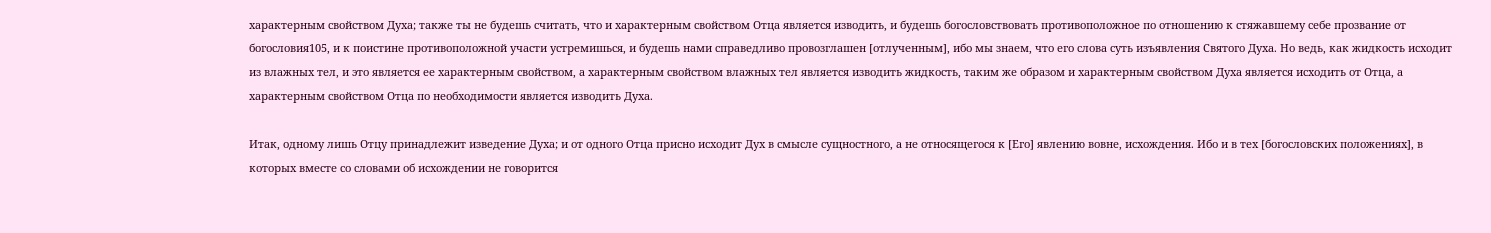характерным свойством Духа; также ты не будешь считать, что и характерным свойством Отца является изводить, и будешь богословствовать противоположное по отношению к стяжавшему себе прозвание от богословия105, и к поистине противоположной участи устремишься, и будешь нами справедливо провозглашен [отлученным], ибо мы знаем, что его слова суть изъявления Святого Духа. Но ведь, как жидкость исходит из влажных тел, и это является ее характерным свойством, а характерным свойством влажных тел является изводить жидкость, таким же образом и характерным свойством Духа является исходить от Отца, а характерным свойством Отца по необходимости является изводить Духа.

Итак, одному лишь Отцу принадлежит изведение Духа; и от одного Отца присно исходит Дух в смысле сущностного, а не относящегося к [Его] явлению вовне, исхождения. Ибо и в тех [богословских положениях], в которых вместе со словами об исхождении не говорится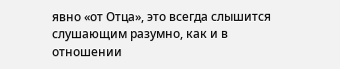явно «от Отца», это всегда слышится слушающим разумно, как и в отношении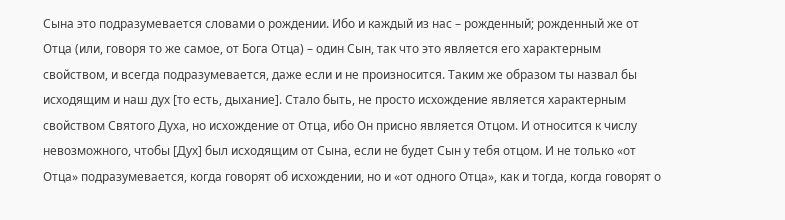Сына это подразумевается словами о рождении. Ибо и каждый из нас – рожденный; рожденный же от Отца (или, говоря то же самое, от Бога Отца) – один Сын, так что это является его характерным свойством, и всегда подразумевается, даже если и не произносится. Таким же образом ты назвал бы исходящим и наш дух [то есть, дыхание]. Стало быть, не просто исхождение является характерным свойством Святого Духа, но исхождение от Отца, ибо Он присно является Отцом. И относится к числу невозможного, чтобы [Дух] был исходящим от Сына, если не будет Сын у тебя отцом. И не только «от Отца» подразумевается, когда говорят об исхождении, но и «от одного Отца», как и тогда, когда говорят о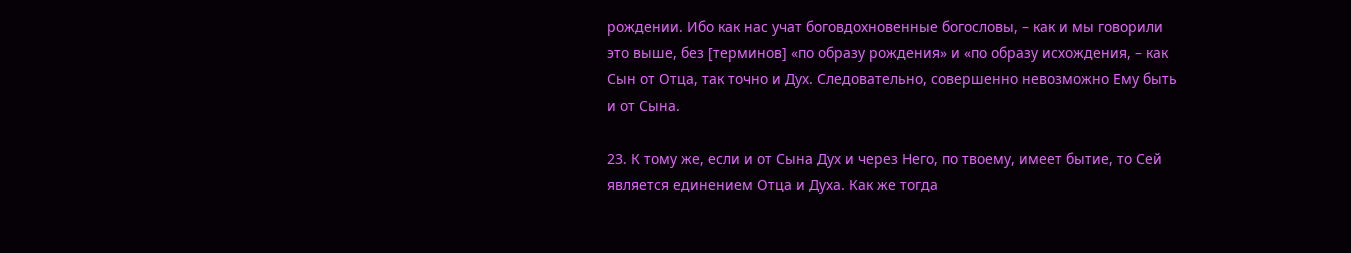рождении. Ибо как нас учат боговдохновенные богословы, – как и мы говорили это выше, без [терминов] «по образу рождения» и «по образу исхождения, – как Сын от Отца, так точно и Дух. Следовательно, совершенно невозможно Ему быть и от Сына.

23. К тому же, если и от Сына Дух и через Него, по твоему, имеет бытие, то Сей является единением Отца и Духа. Как же тогда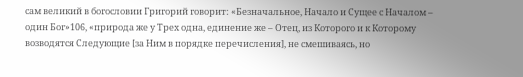сам великий в богословии Григорий говорит: «Безначальное, Начало и Сущее с Началом – один Бог»106, «природа же у Трех одна, единение же – Отец, из Которого и к Которому возводятся Следующие [за Ним в порядке перечисления], не смешиваясь, но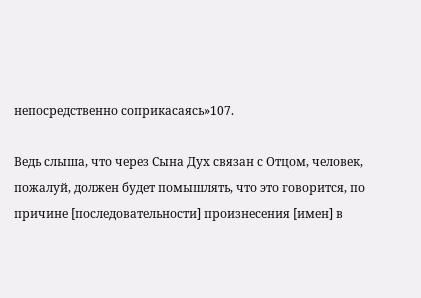непосредственно соприкасаясь»107.

Ведь слыша, что через Сына Дух связан с Отцом, человек, пожалуй, должен будет помышлять, что это говорится, по причине [последовательности] произнесения [имен] в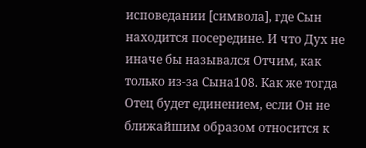исповедании [символа], где Сын находится посередине. И что Дух не иначе бы назывался Отчим, как только из-за Сына108. Как же тогда Отец будет единением, если Он не ближайшим образом относится к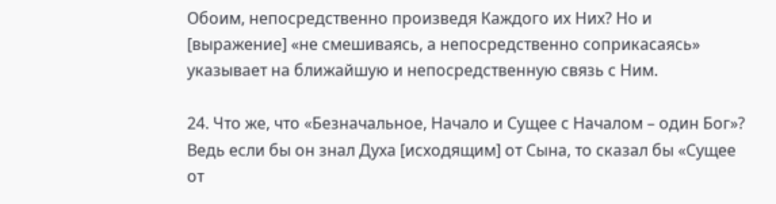Обоим, непосредственно произведя Каждого их Них? Но и [выражение] «не смешиваясь, а непосредственно соприкасаясь» указывает на ближайшую и непосредственную связь с Ним.

24. Что же, что «Безначальное, Начало и Сущее с Началом – один Бог»? Ведь если бы он знал Духа [исходящим] от Сына, то сказал бы «Сущее от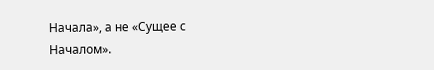Начала», а не «Сущее с Началом».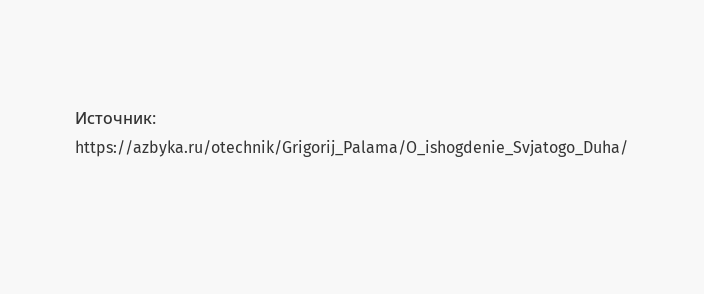Источник: https://azbyka.ru/otechnik/Grigorij_Palama/O_ishogdenie_Svjatogo_Duha/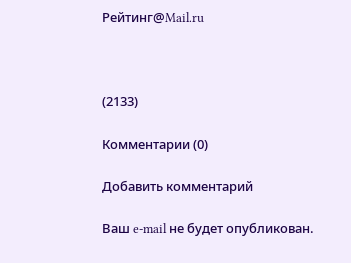Рейтинг@Mail.ru



(2133)

Комментарии (0)

Добавить комментарий

Ваш e-mail не будет опубликован.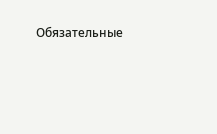Обязательные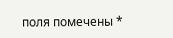поля помечены *